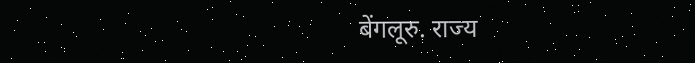बेंगलूरु. राज्य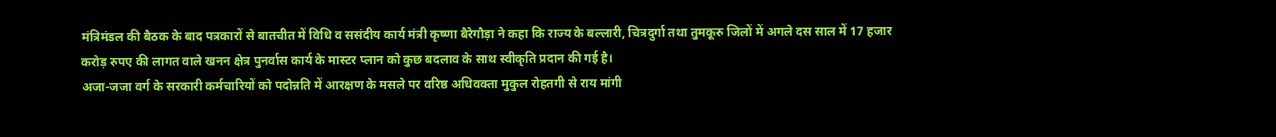मंत्रिमंडल की बैठक के बाद पत्रकारों से बातचीत में विधि व ससंदीय कार्य मंत्री कृष्णा बैरेगौड़ा ने कहा कि राज्य के बल्लारी, चित्रदुर्गा तथा तुमकूरु जिलों में अगले दस साल में 17 हजार करोड़ रुपए की लागत वाले खनन क्षेत्र पुनर्वास कार्य के मास्टर प्लान को कुछ बदलाव के साथ स्वीकृति प्रदान की गई है।
अजा-जजा वर्ग के सरकारी कर्मचारियों को पदोन्नति में आरक्षण के मसले पर वरिष्ठ अधिवक्ता मुकुल रोहतगी से राय मांगी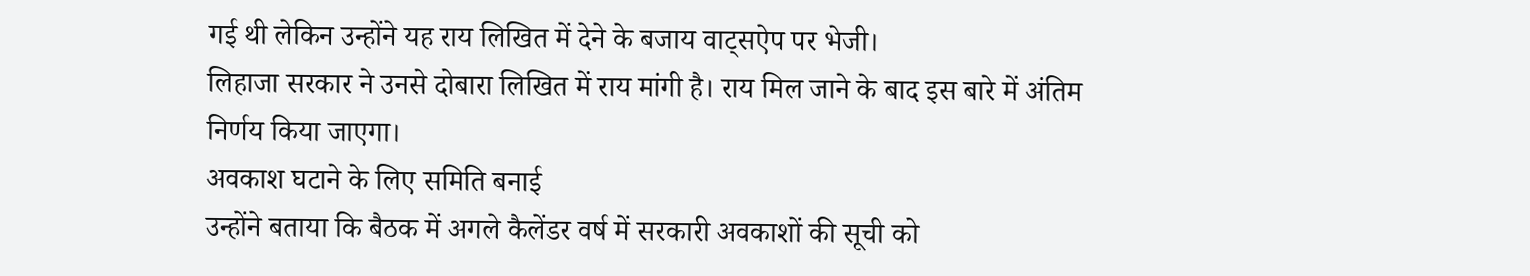गई थी लेकिन उन्होंने यह राय लिखित में देने के बजाय वाट्सऐप पर भेजी।
लिहाजा सरकार ने उनसे दोबारा लिखित में राय मांगी है। राय मिल जाने के बाद इस बारे में अंतिम निर्णय किया जाएगा।
अवकाश घटाने के लिए समिति बनाई
उन्होंने बताया कि बैठक में अगले कैलेंडर वर्ष में सरकारी अवकाशों की सूची को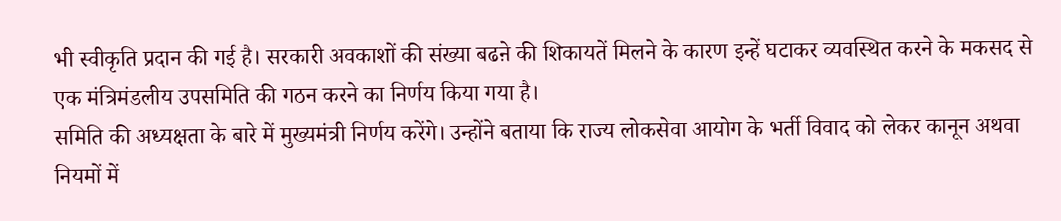भी स्वीकृति प्रदान की गई है। सरकारी अवकाशों की संख्या बढऩे की शिकायतें मिलने के कारण इन्हें घटाकर व्यवस्थित करने के मकसद से एक मंत्रिमंडलीय उपसमिति की गठन करने का निर्णय किया गया है।
समिति की अध्यक्षता के बारे में मुख्यमंत्री निर्णय करेंगे। उन्होंने बताया कि राज्य लोकसेवा आयोग के भर्ती विवाद को लेकर कानून अथवा नियमों में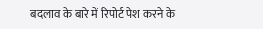बदलाव के बारे में रिपोर्ट पेश करने के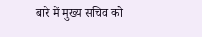बारे में मुख्य सचिव को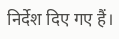निर्देश दिए गए हैं।